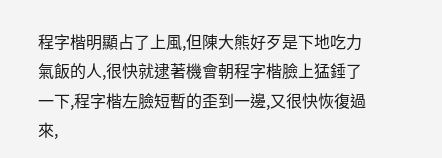程字楷明顯占了上風,但陳大熊好歹是下地吃力氣飯的人,很快就逮著機會朝程字楷臉上猛錘了一下,程字楷左臉短暫的歪到一邊,又很快恢復過來,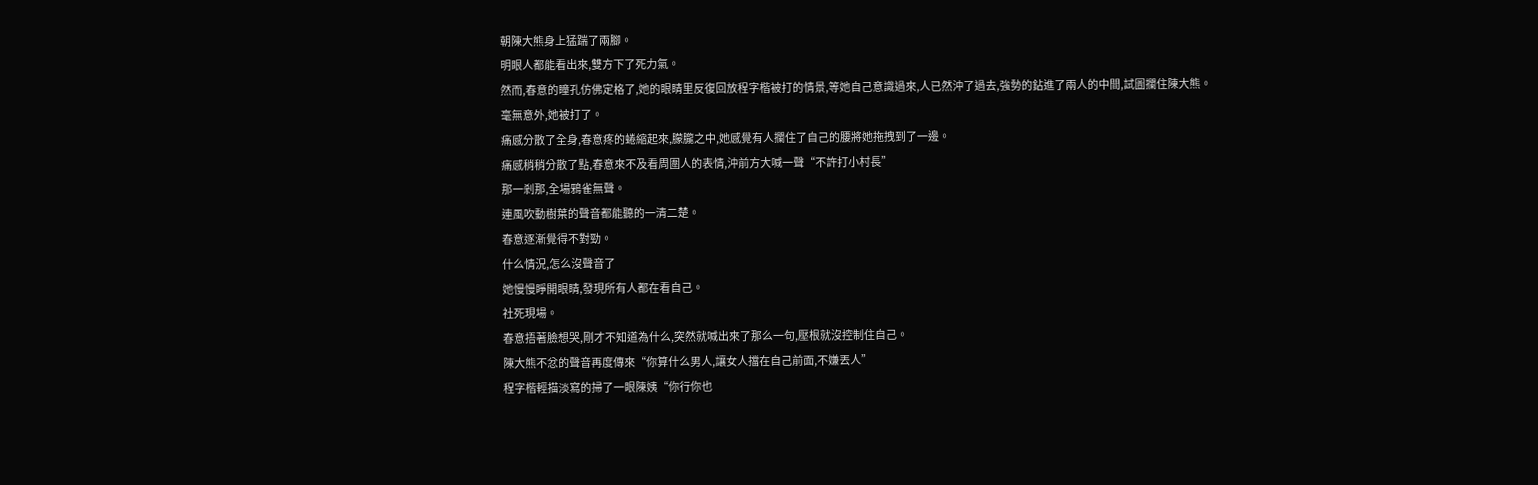朝陳大熊身上猛踹了兩腳。
明眼人都能看出來,雙方下了死力氣。
然而,春意的瞳孔仿佛定格了,她的眼睛里反復回放程字楷被打的情景,等她自己意識過來,人已然沖了過去,強勢的鉆進了兩人的中間,試圖攔住陳大熊。
毫無意外,她被打了。
痛感分散了全身,春意疼的蜷縮起來,朦朧之中,她感覺有人攔住了自己的腰將她拖拽到了一邊。
痛感稍稍分散了點,春意來不及看周圍人的表情,沖前方大喊一聲“不許打小村長”
那一剎那,全場鴉雀無聲。
連風吹動樹葉的聲音都能聽的一清二楚。
春意逐漸覺得不對勁。
什么情況,怎么沒聲音了
她慢慢睜開眼睛,發現所有人都在看自己。
社死現場。
春意捂著臉想哭,剛才不知道為什么,突然就喊出來了那么一句,壓根就沒控制住自己。
陳大熊不忿的聲音再度傳來“你算什么男人,讓女人擋在自己前面,不嫌丟人”
程字楷輕描淡寫的掃了一眼陳姨“你行你也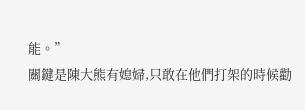能。”
關鍵是陳大熊有媳婦,只敢在他們打架的時候勸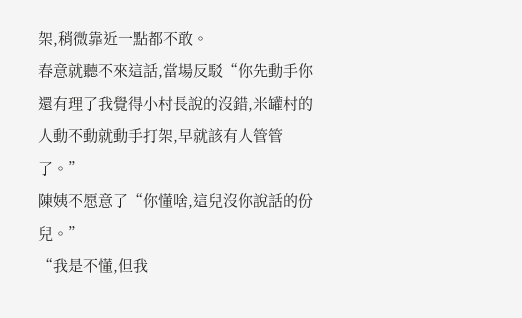架,稍微靠近一點都不敢。
春意就聽不來這話,當場反駁“你先動手你還有理了我覺得小村長說的沒錯,米罐村的人動不動就動手打架,早就該有人管管了。”
陳姨不愿意了“你懂啥,這兒沒你說話的份兒。”
“我是不懂,但我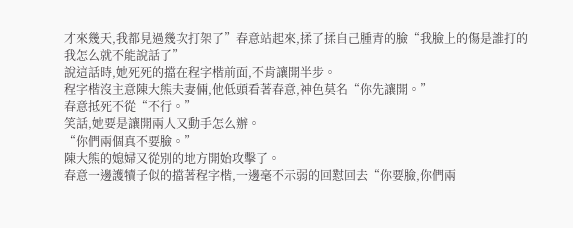才來幾天,我都見過幾次打架了”春意站起來,揉了揉自己腫青的臉“我臉上的傷是誰打的我怎么就不能說話了”
說這話時,她死死的擋在程字楷前面,不肯讓開半步。
程字楷沒主意陳大熊夫妻倆,他低頭看著春意,神色莫名“你先讓開。”
春意抵死不從“不行。”
笑話,她要是讓開兩人又動手怎么辦。
“你們兩個真不要臉。”
陳大熊的媳婦又從別的地方開始攻擊了。
春意一邊護犢子似的擋著程字楷,一邊毫不示弱的回懟回去“你要臉,你們兩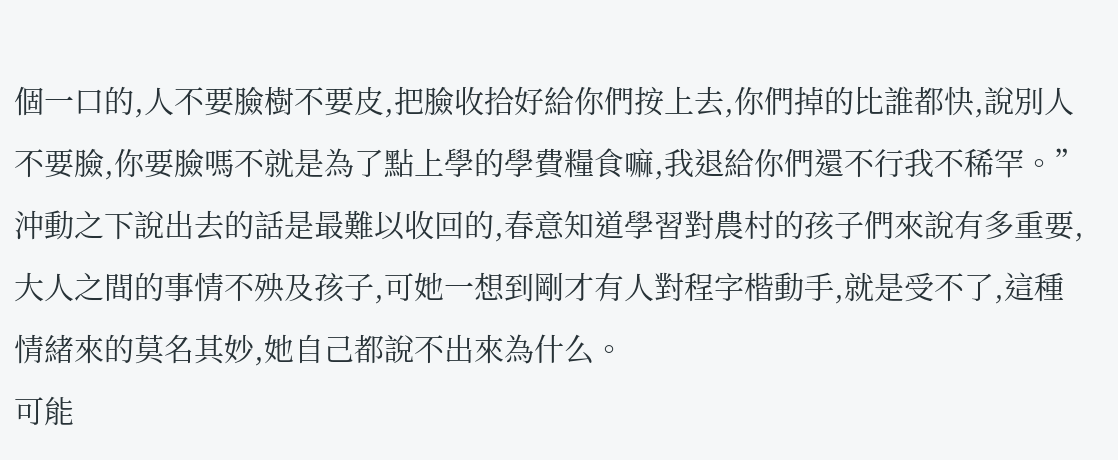個一口的,人不要臉樹不要皮,把臉收拾好給你們按上去,你們掉的比誰都快,說別人不要臉,你要臉嗎不就是為了點上學的學費糧食嘛,我退給你們還不行我不稀罕。”
沖動之下說出去的話是最難以收回的,春意知道學習對農村的孩子們來說有多重要,大人之間的事情不殃及孩子,可她一想到剛才有人對程字楷動手,就是受不了,這種情緒來的莫名其妙,她自己都說不出來為什么。
可能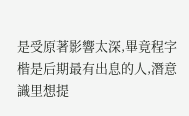是受原著影響太深,畢竟程字楷是后期最有出息的人,潛意識里想提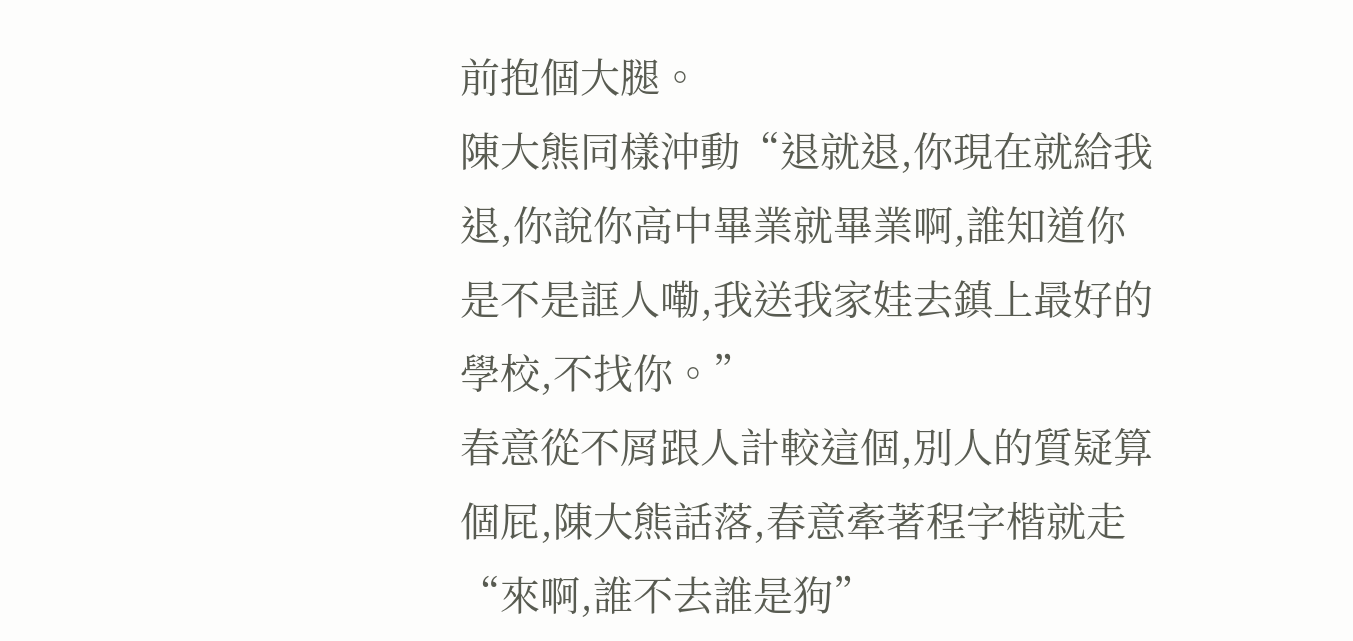前抱個大腿。
陳大熊同樣沖動“退就退,你現在就給我退,你說你高中畢業就畢業啊,誰知道你是不是誆人嘞,我送我家娃去鎮上最好的學校,不找你。”
春意從不屑跟人計較這個,別人的質疑算個屁,陳大熊話落,春意牽著程字楷就走“來啊,誰不去誰是狗”